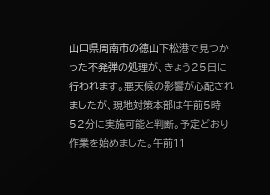山口県周南市の徳山下松港で見つかった不発弾の処理が、きょう25日に行われます。悪天候の影響が心配されましたが、現地対策本部は午前5時52分に実施可能と判断。予定どおり作業を始めました。午前11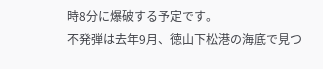時8分に爆破する予定です。
不発弾は去年9月、徳山下松港の海底で見つ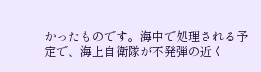かったものです。海中で処理される予定で、海上自衛隊が不発弾の近く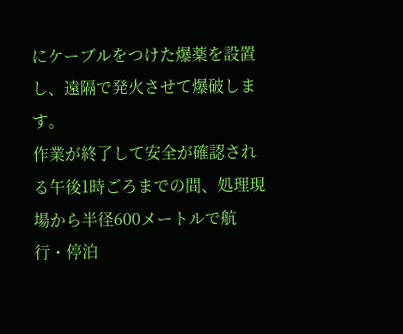にケーブルをつけた爆薬を設置し、遠隔で発火させて爆破します。
作業が終了して安全が確認される午後1時ごろまでの間、処理現場から半径600メートルで航行・停泊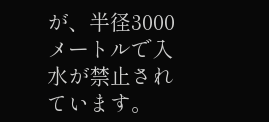が、半径3000メートルで入水が禁止されています。